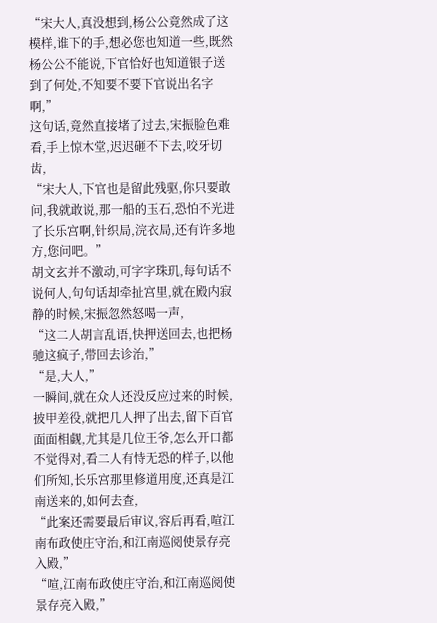“宋大人,真没想到,杨公公竟然成了这模样,谁下的手,想必您也知道一些,既然杨公公不能说,下官恰好也知道银子送到了何处,不知要不要下官说出名字啊,”
这句话,竟然直接堵了过去,宋振脸色难看,手上惊木堂,迟迟砸不下去,咬牙切齿,
“宋大人,下官也是留此残驱,你只要敢问,我就敢说,那一船的玉石,恐怕不光进了长乐宫啊,针织局,浣衣局,还有许多地方,您问吧。”
胡文玄并不激动,可字字珠玑,每句话不说何人,句句话却牵扯宫里,就在殿内寂静的时候,宋振忽然怒喝一声,
“这二人胡言乱语,快押送回去,也把杨驰这疯子,带回去诊治,”
“是,大人,”
一瞬间,就在众人还没反应过来的时候,披甲差役,就把几人押了出去,留下百官面面相觑,尤其是几位王爷,怎么开口都不觉得对,看二人有恃无恐的样子,以他们所知,长乐宫那里修道用度,还真是江南送来的,如何去查,
“此案还需要最后审议,容后再看,喧江南布政使庄守治,和江南巡阅使景存亮入殿,”
“喧,江南布政使庄守治,和江南巡阅使景存亮入殿,”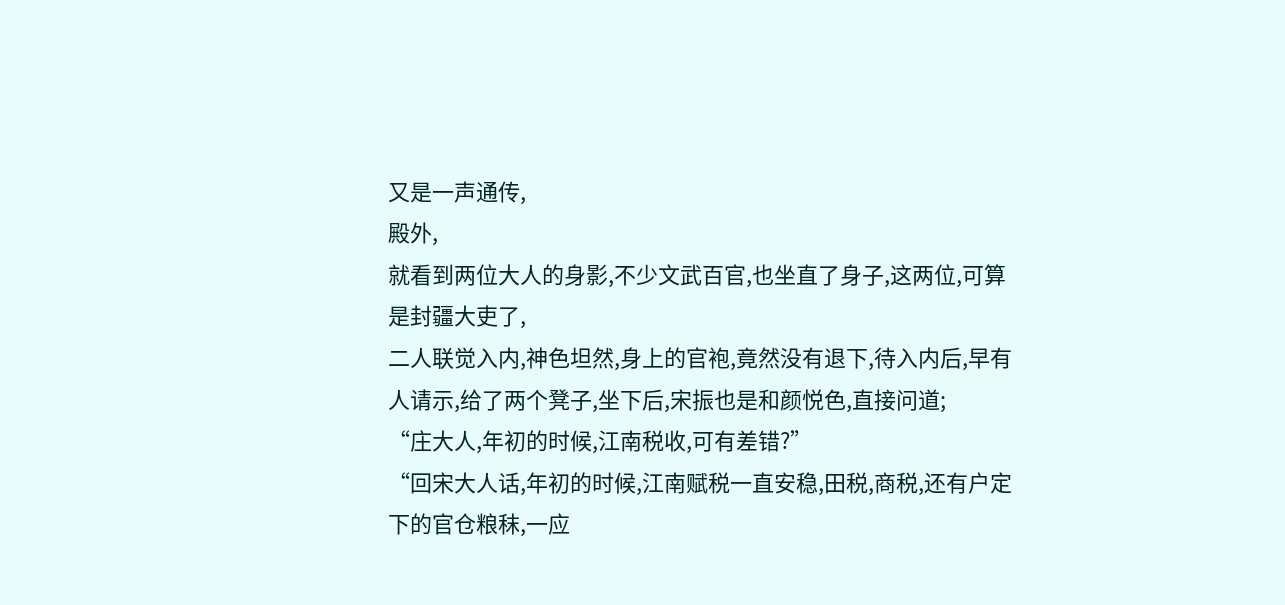又是一声通传,
殿外,
就看到两位大人的身影,不少文武百官,也坐直了身子,这两位,可算是封疆大吏了,
二人联觉入内,神色坦然,身上的官袍,竟然没有退下,待入内后,早有人请示,给了两个凳子,坐下后,宋振也是和颜悦色,直接问道;
“庄大人,年初的时候,江南税收,可有差错?”
“回宋大人话,年初的时候,江南赋税一直安稳,田税,商税,还有户定下的官仓粮秣,一应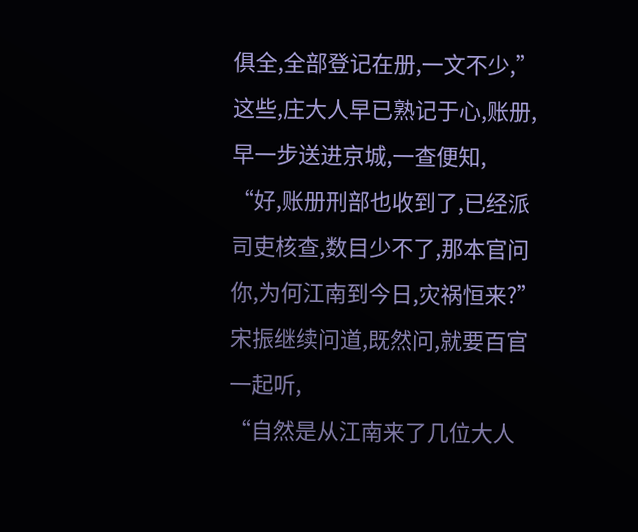俱全,全部登记在册,一文不少,”
这些,庄大人早已熟记于心,账册,早一步送进京城,一查便知,
“好,账册刑部也收到了,已经派司吏核查,数目少不了,那本官问你,为何江南到今日,灾祸恒来?”
宋振继续问道,既然问,就要百官一起听,
“自然是从江南来了几位大人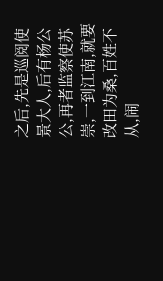之后,先是巡阅使景大人,后有杨公公,再者监察使苏崇,一到江南,就要改田为桑,百姓不从,闹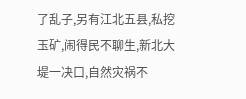了乱子,另有江北五县,私挖玉矿,闹得民不聊生,新北大堤一决口,自然灾祸不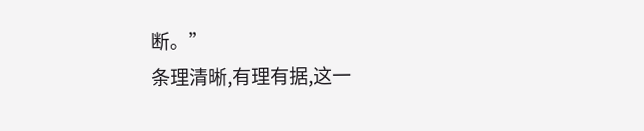断。”
条理清晰,有理有据,这一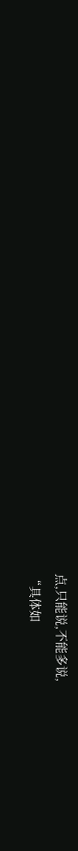点,只能说,不能多说,
“具体如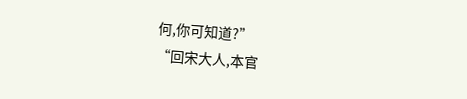何,你可知道?”
“回宋大人,本官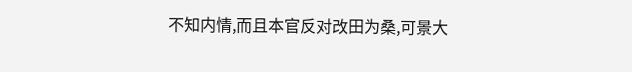不知内情,而且本官反对改田为桑,可景大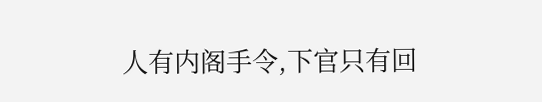人有内阁手令,下官只有回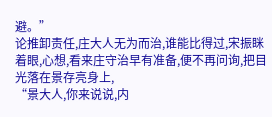避。”
论推卸责任,庄大人无为而治,谁能比得过,宋振眯着眼,心想,看来庄守治早有准备,便不再问询,把目光落在景存亮身上,
“景大人,你来说说,内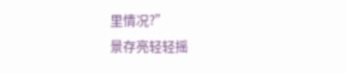里情况?”
景存亮轻轻摇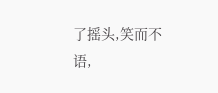了摇头,笑而不语,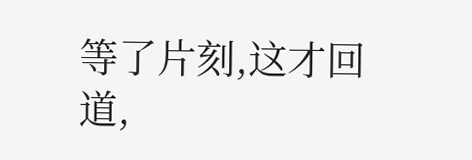等了片刻,这才回道,